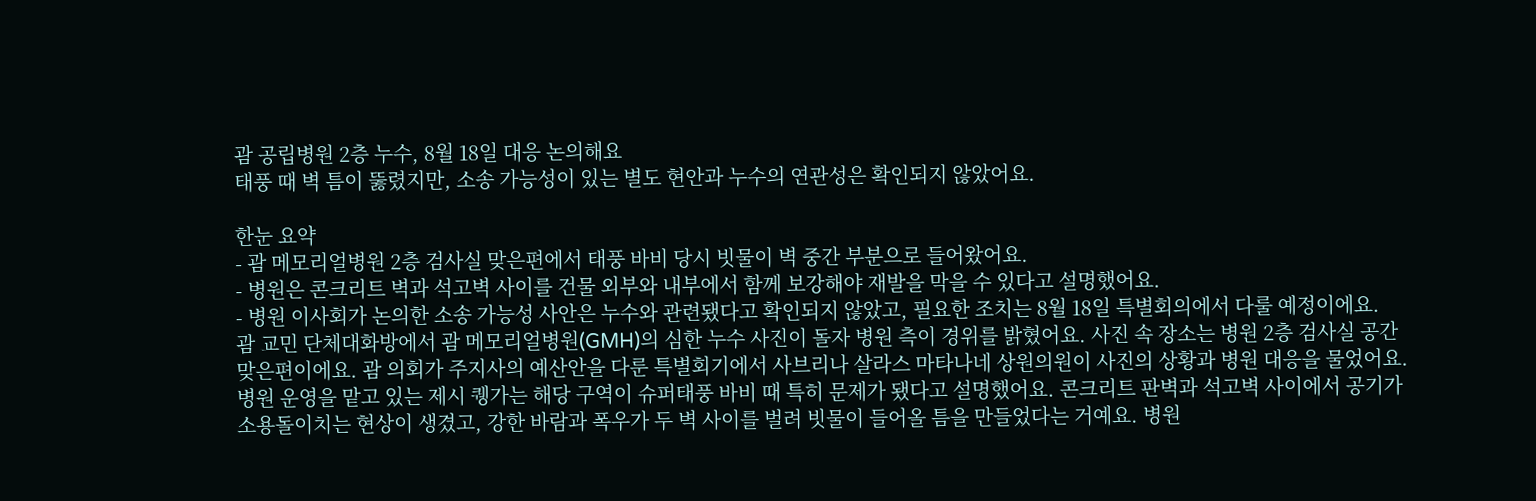괌 공립병원 2층 누수, 8월 18일 대응 논의해요
태풍 때 벽 틈이 뚫렸지만, 소송 가능성이 있는 별도 현안과 누수의 연관성은 확인되지 않았어요.

한눈 요약
- 괌 메모리얼병원 2층 검사실 맞은편에서 태풍 바비 당시 빗물이 벽 중간 부분으로 들어왔어요.
- 병원은 콘크리트 벽과 석고벽 사이를 건물 외부와 내부에서 함께 보강해야 재발을 막을 수 있다고 설명했어요.
- 병원 이사회가 논의한 소송 가능성 사안은 누수와 관련됐다고 확인되지 않았고, 필요한 조치는 8월 18일 특별회의에서 다룰 예정이에요.
괌 교민 단체대화방에서 괌 메모리얼병원(GMH)의 심한 누수 사진이 돌자 병원 측이 경위를 밝혔어요. 사진 속 장소는 병원 2층 검사실 공간 맞은편이에요. 괌 의회가 주지사의 예산안을 다룬 특별회기에서 사브리나 살라스 마타나네 상원의원이 사진의 상황과 병원 대응을 물었어요.
병원 운영을 맡고 있는 제시 퀭가는 해당 구역이 슈퍼태풍 바비 때 특히 문제가 됐다고 설명했어요. 콘크리트 판벽과 석고벽 사이에서 공기가 소용돌이치는 현상이 생겼고, 강한 바람과 폭우가 두 벽 사이를 벌려 빗물이 들어올 틈을 만들었다는 거예요. 병원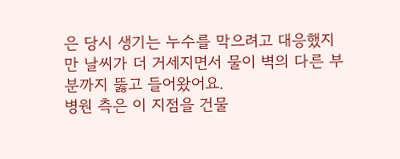은 당시 생기는 누수를 막으려고 대응했지만 날씨가 더 거세지면서 물이 벽의 다른 부분까지 뚫고 들어왔어요.
병원 측은 이 지점을 건물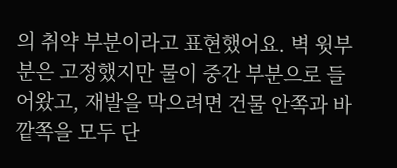의 취약 부분이라고 표현했어요. 벽 윗부분은 고정했지만 물이 중간 부분으로 들어왔고, 재발을 막으려면 건물 안쪽과 바깥쪽을 모두 단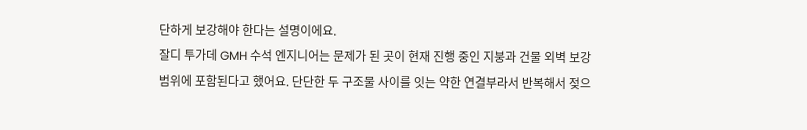단하게 보강해야 한다는 설명이에요.
잘디 투가데 GMH 수석 엔지니어는 문제가 된 곳이 현재 진행 중인 지붕과 건물 외벽 보강 범위에 포함된다고 했어요. 단단한 두 구조물 사이를 잇는 약한 연결부라서 반복해서 젖으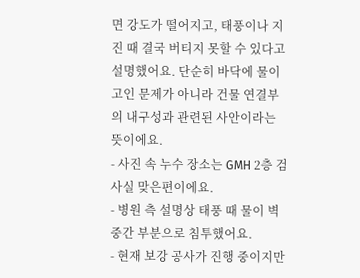면 강도가 떨어지고, 태풍이나 지진 때 결국 버티지 못할 수 있다고 설명했어요. 단순히 바닥에 물이 고인 문제가 아니라 건물 연결부의 내구성과 관련된 사안이라는 뜻이에요.
- 사진 속 누수 장소는 GMH 2층 검사실 맞은편이에요.
- 병원 측 설명상 태풍 때 물이 벽 중간 부분으로 침투했어요.
- 현재 보강 공사가 진행 중이지만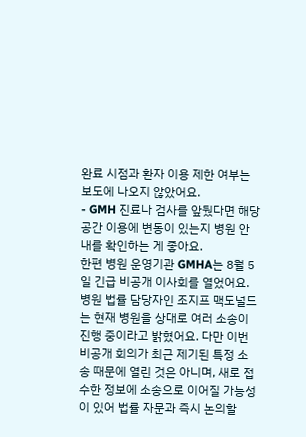완료 시점과 환자 이용 제한 여부는 보도에 나오지 않았어요.
- GMH 진료나 검사를 앞뒀다면 해당 공간 이용에 변동이 있는지 병원 안내를 확인하는 게 좋아요.
한편 병원 운영기관 GMHA는 8월 5일 긴급 비공개 이사회를 열었어요. 병원 법률 담당자인 조지프 맥도널드는 현재 병원을 상대로 여러 소송이 진행 중이라고 밝혔어요. 다만 이번 비공개 회의가 최근 제기된 특정 소송 때문에 열린 것은 아니며, 새로 접수한 정보에 소송으로 이어질 가능성이 있어 법률 자문과 즉시 논의할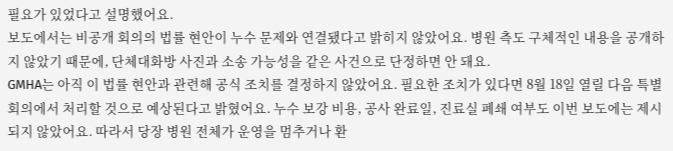필요가 있었다고 설명했어요.
보도에서는 비공개 회의의 법률 현안이 누수 문제와 연결됐다고 밝히지 않았어요. 병원 측도 구체적인 내용을 공개하지 않았기 때문에, 단체대화방 사진과 소송 가능성을 같은 사건으로 단정하면 안 돼요.
GMHA는 아직 이 법률 현안과 관련해 공식 조치를 결정하지 않았어요. 필요한 조치가 있다면 8월 18일 열릴 다음 특별회의에서 처리할 것으로 예상된다고 밝혔어요. 누수 보강 비용, 공사 완료일, 진료실 폐쇄 여부도 이번 보도에는 제시되지 않았어요. 따라서 당장 병원 전체가 운영을 멈추거나 환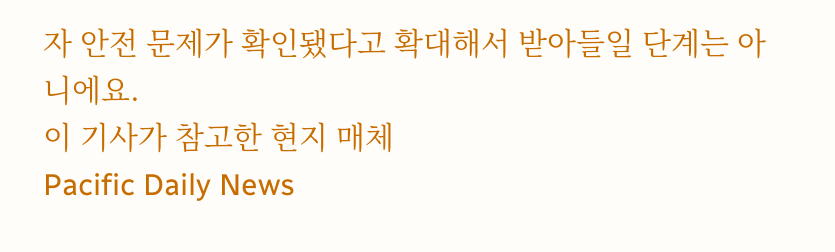자 안전 문제가 확인됐다고 확대해서 받아들일 단계는 아니에요.
이 기사가 참고한 현지 매체
Pacific Daily News